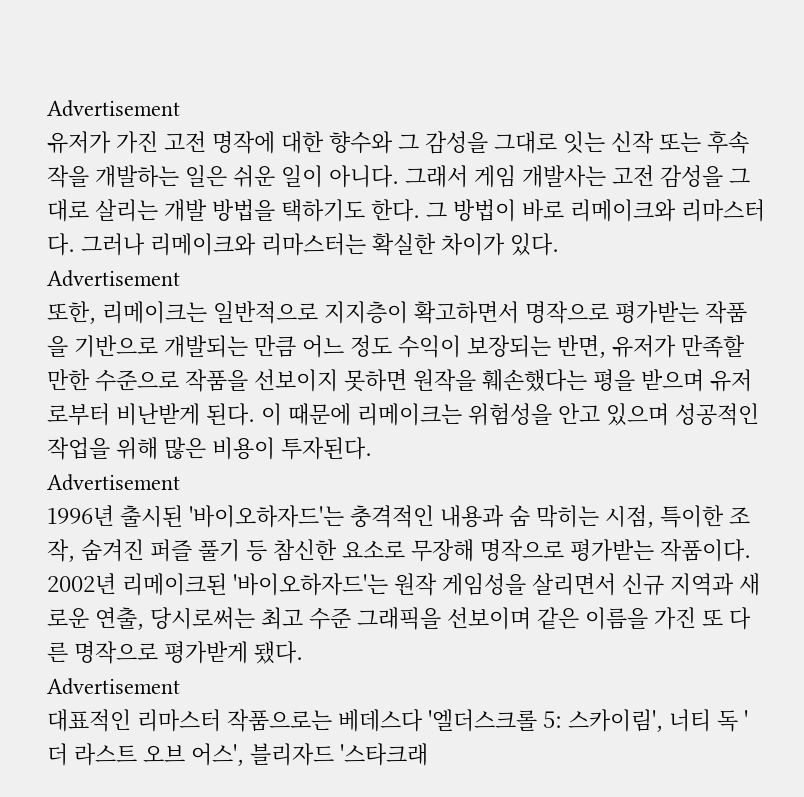Advertisement
유저가 가진 고전 명작에 대한 향수와 그 감성을 그대로 잇는 신작 또는 후속작을 개발하는 일은 쉬운 일이 아니다. 그래서 게임 개발사는 고전 감성을 그대로 살리는 개발 방법을 택하기도 한다. 그 방법이 바로 리메이크와 리마스터다. 그러나 리메이크와 리마스터는 확실한 차이가 있다.
Advertisement
또한, 리메이크는 일반적으로 지지층이 확고하면서 명작으로 평가받는 작품을 기반으로 개발되는 만큼 어느 정도 수익이 보장되는 반면, 유저가 만족할 만한 수준으로 작품을 선보이지 못하면 원작을 훼손했다는 평을 받으며 유저로부터 비난받게 된다. 이 때문에 리메이크는 위험성을 안고 있으며 성공적인 작업을 위해 많은 비용이 투자된다.
Advertisement
1996년 출시된 '바이오하자드'는 충격적인 내용과 숨 막히는 시점, 특이한 조작, 숨겨진 퍼즐 풀기 등 참신한 요소로 무장해 명작으로 평가받는 작품이다. 2002년 리메이크된 '바이오하자드'는 원작 게임성을 살리면서 신규 지역과 새로운 연출, 당시로써는 최고 수준 그래픽을 선보이며 같은 이름을 가진 또 다른 명작으로 평가받게 됐다.
Advertisement
대표적인 리마스터 작품으로는 베데스다 '엘더스크롤 5: 스카이림', 너티 독 '더 라스트 오브 어스', 블리자드 '스타크래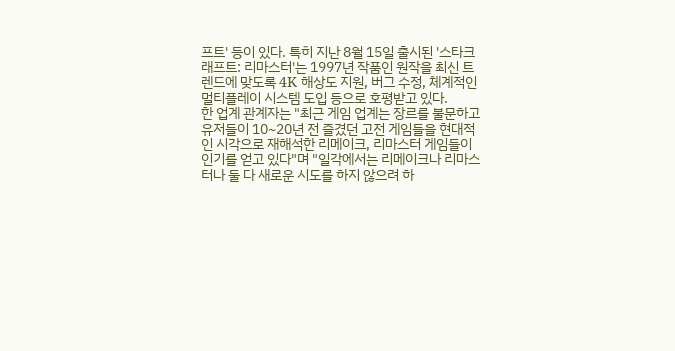프트' 등이 있다. 특히 지난 8월 15일 출시된 '스타크래프트: 리마스터'는 1997년 작품인 원작을 최신 트렌드에 맞도록 4K 해상도 지원, 버그 수정, 체계적인 멀티플레이 시스템 도입 등으로 호평받고 있다.
한 업계 관계자는 "최근 게임 업계는 장르를 불문하고 유저들이 10~20년 전 즐겼던 고전 게임들을 현대적인 시각으로 재해석한 리메이크, 리마스터 게임들이 인기를 얻고 있다"며 "일각에서는 리메이크나 리마스터나 둘 다 새로운 시도를 하지 않으려 하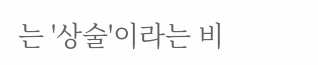는 '상술'이라는 비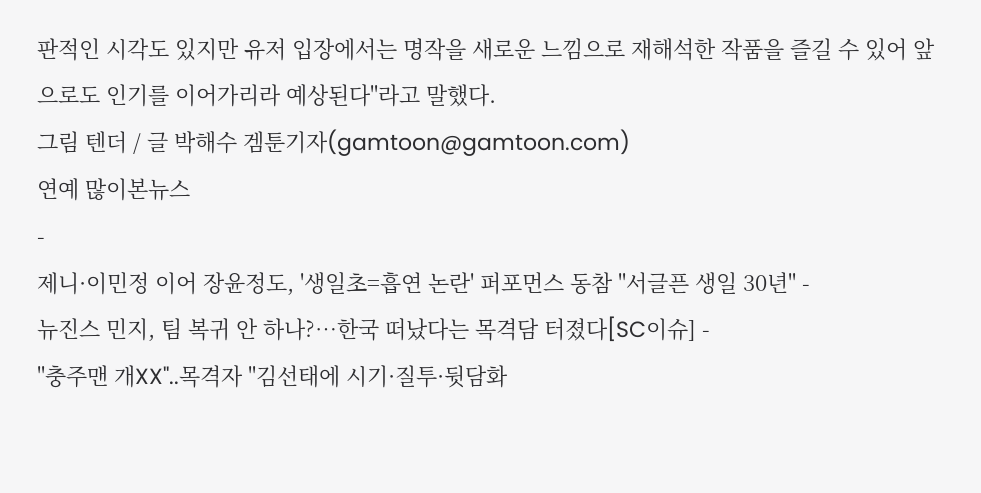판적인 시각도 있지만 유저 입장에서는 명작을 새로운 느낌으로 재해석한 작품을 즐길 수 있어 앞으로도 인기를 이어가리라 예상된다"라고 말했다.
그림 텐더 / 글 박해수 겜툰기자(gamtoon@gamtoon.com)
연예 많이본뉴스
-
제니·이민정 이어 장윤정도, '생일초=흡연 논란' 퍼포먼스 동참 "서글픈 생일 30년" -
뉴진스 민지, 팀 복귀 안 하나?…한국 떠났다는 목격담 터졌다[SC이슈] -
"충주맨 개XX"..목격자 "김선태에 시기·질투·뒷담화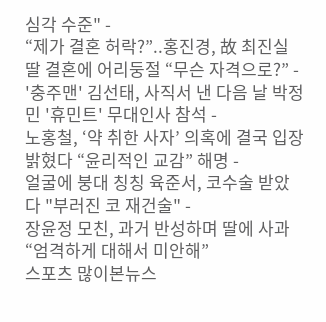심각 수준" -
“제가 결혼 허락?”..홍진경, 故 최진실 딸 결혼에 어리둥절 “무슨 자격으로?” -
'충주맨' 김선태, 사직서 낸 다음 날 박정민 '휴민트' 무대인사 참석 -
노홍철, ‘약 취한 사자’ 의혹에 결국 입장 밝혔다 “윤리적인 교감” 해명 -
얼굴에 붕대 칭칭 육준서, 코수술 받았다 "부러진 코 재건술" -
장윤정 모친, 과거 반성하며 딸에 사과 “엄격하게 대해서 미안해”
스포츠 많이본뉴스